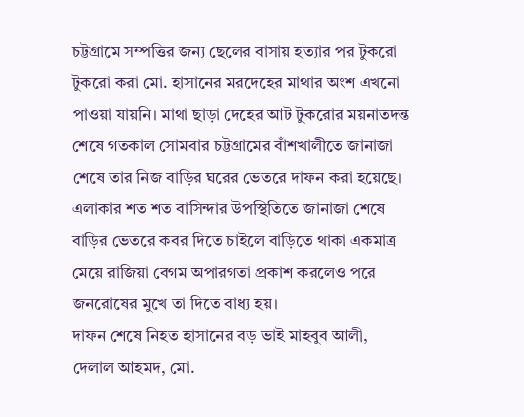চট্টগ্রামে সম্পত্তির জন্য ছেলের বাসায় হত্যার পর টুকরো টুকরো করা মো. হাসানের মরদেহের মাথার অংশ এখনো পাওয়া যায়নি। মাথা ছাড়া দেহের আট টুকরোর ময়নাতদন্ত শেষে গতকাল সোমবার চট্টগ্রামের বাঁশখালীতে জানাজা শেষে তার নিজ বাড়ির ঘরের ভেতরে দাফন করা হয়েছে। এলাকার শত শত বাসিন্দার উপস্থিতিতে জানাজা শেষে বাড়ির ভেতরে কবর দিতে চাইলে বাড়িতে থাকা একমাত্র মেয়ে রাজিয়া বেগম অপারগতা প্রকাশ করলেও পরে জনরোষের মুখে তা দিতে বাধ্য হয়।
দাফন শেষে নিহত হাসানের বড় ভাই মাহবুব আলী, দেলাল আহমদ, মো.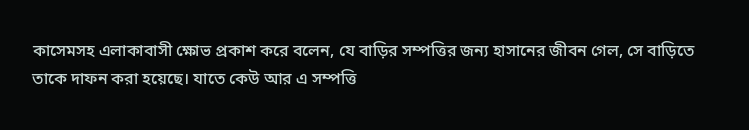কাসেমসহ এলাকাবাসী ক্ষোভ প্রকাশ করে বলেন, যে বাড়ির সম্পত্তির জন্য হাসানের জীবন গেল, সে বাড়িতে তাকে দাফন করা হয়েছে। যাতে কেউ আর এ সম্পত্তি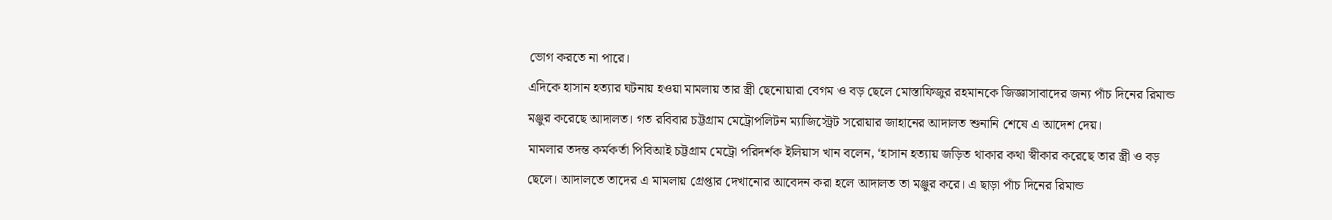ভোগ করতে না পারে।
এদিকে হাসান হত্যার ঘটনায় হওয়া মামলায় তার স্ত্রী ছেনোয়ারা বেগম ও বড় ছেলে মোস্তাফিজুর রহমানকে জিজ্ঞাসাবাদের জন্য পাঁচ দিনের রিমান্ড মঞ্জুর করেছে আদালত। গত রবিবার চট্টগ্রাম মেট্রোপলিটন ম্যাজিস্ট্রেট সরোয়ার জাহানের আদালত শুনানি শেষে এ আদেশ দেয়।
মামলার তদন্ত কর্মকর্তা পিবিআই চট্টগ্রাম মেট্রো পরিদর্শক ইলিয়াস খান বলেন, ‘হাসান হত্যায় জড়িত থাকার কথা স্বীকার করেছে তার স্ত্রী ও বড় ছেলে। আদালতে তাদের এ মামলায় গ্রেপ্তার দেখানোর আবেদন করা হলে আদালত তা মঞ্জুর করে। এ ছাড়া পাঁচ দিনের রিমান্ড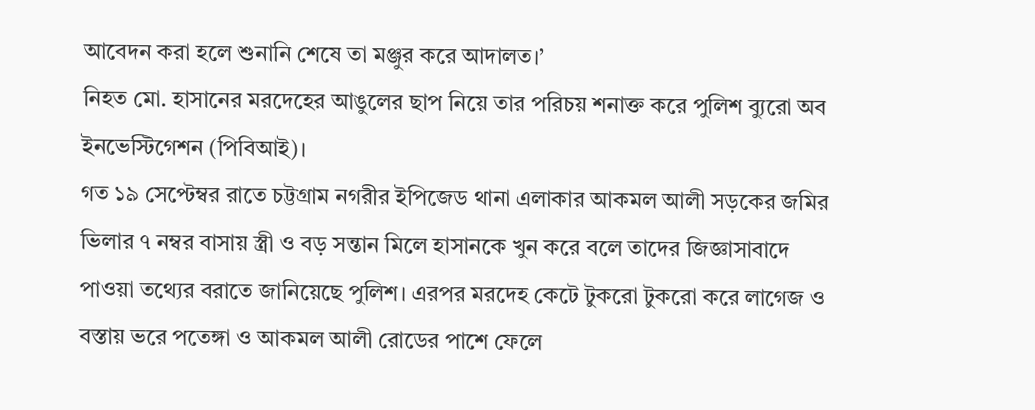আবেদন করা হলে শুনানি শেষে তা মঞ্জুর করে আদালত।’
নিহত মো. হাসানের মরদেহের আঙুলের ছাপ নিয়ে তার পরিচয় শনাক্ত করে পুলিশ ব্যুরো অব ইনভেস্টিগেশন (পিবিআই)।
গত ১৯ সেপ্টেম্বর রাতে চট্টগ্রাম নগরীর ইপিজেড থানা এলাকার আকমল আলী সড়কের জমির ভিলার ৭ নম্বর বাসায় স্ত্রী ও বড় সন্তান মিলে হাসানকে খুন করে বলে তাদের জিজ্ঞাসাবাদে পাওয়া তথ্যের বরাতে জানিয়েছে পুলিশ। এরপর মরদেহ কেটে টুকরো টুকরো করে লাগেজ ও বস্তায় ভরে পতেঙ্গা ও আকমল আলী রোডের পাশে ফেলে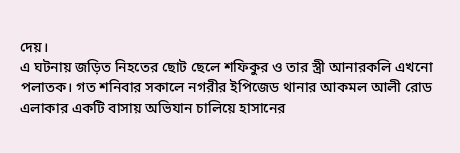দেয়।
এ ঘটনায় জড়িত নিহতের ছোট ছেলে শফিকুর ও তার স্ত্রী আনারকলি এখনো পলাতক। গত শনিবার সকালে নগরীর ইপিজেড থানার আকমল আলী রোড এলাকার একটি বাসায় অভিযান চালিয়ে হাসানের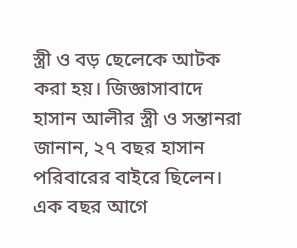স্ত্রী ও বড় ছেলেকে আটক করা হয়। জিজ্ঞাসাবাদে হাসান আলীর স্ত্রী ও সন্তানরা জানান, ২৭ বছর হাসান পরিবারের বাইরে ছিলেন। এক বছর আগে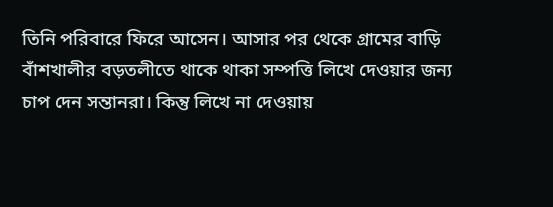তিনি পরিবারে ফিরে আসেন। আসার পর থেকে গ্রামের বাড়ি বাঁশখালীর বড়তলীতে থাকে থাকা সম্পত্তি লিখে দেওয়ার জন্য চাপ দেন সন্তানরা। কিন্তু লিখে না দেওয়ায়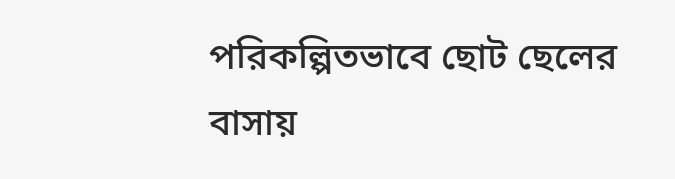পরিকল্পিতভাবে ছোট ছেলের বাসায়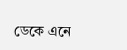ডেকে এনে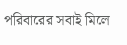পরিবারের সবাই মিলে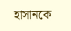হাসানকে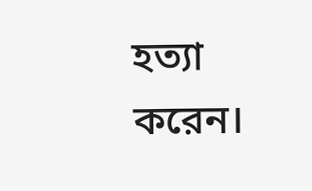হত্যা করেন।